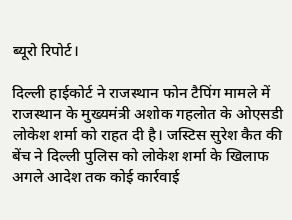ब्यूरो रिपोर्ट।

दिल्ली हाईकोर्ट ने राजस्थान फोन टैपिंग मामले में राजस्थान के मुख्यमंत्री अशोक गहलोत के ओएसडी लोकेश शर्मा को राहत दी है। जस्टिस सुरेश कैत की बेंच ने दिल्ली पुलिस को लोकेश शर्मा के खिलाफ अगले आदेश तक कोई कार्रवाई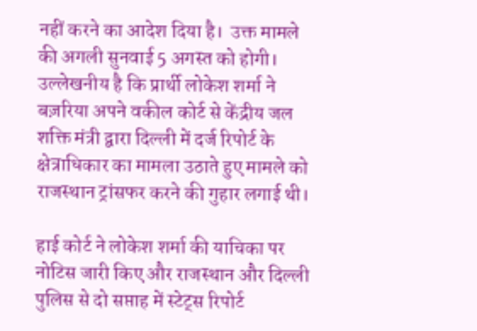नहीं करने का आदेश दिया है।  उक्त मामले की अगली सुनवाई 5 अगस्त को होगी। उल्लेखनीय है कि प्रार्थी लोकेश शर्मा ने बज़रिया अपने वकील कोर्ट से केंद्रीय जल शक्ति मंत्री द्वारा दिल्ली में दर्ज रिपोर्ट के क्षेत्राधिकार का मामला उठाते हुए मामले को राजस्थान ट्रांसफर करने की गुहार लगाई थी।

हाई कोर्ट ने लोकेश शर्मा की याचिका पर नोटिस जारी किए और राजस्थान और दिल्ली पुलिस से दो सप्ताह में स्टेट्स रिपोर्ट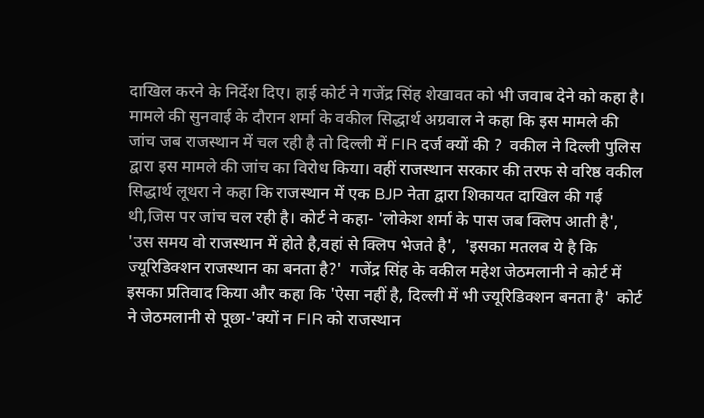दाखिल करने के निर्देश दिए। हाई कोर्ट ने गजेंद्र सिंह शेखावत को भी जवाब देने को कहा है। मामले की सुनवाई के दौरान शर्मा के वकील सिद्धार्थ अग्रवाल ने कहा कि इस मामले की जांच जब राजस्थान में चल रही है तो दिल्ली में FIR दर्ज क्यों की ?  वकील ने दिल्ली पुलिस द्वारा इस मामले की जांच का विरोध किया। वहीं राजस्थान सरकार की तरफ से वरिष्ठ वकील सिद्धार्थ लूथरा ने कहा कि राजस्थान में एक BJP नेता द्वारा शिकायत दाखिल की गई थी,जिस पर जांच चल रही है। कोर्ट ने कहा- 'लोकेश शर्मा के पास जब क्लिप आती है',  'उस समय वो राजस्थान में होते है,वहां से क्लिप भेजते है',  'इसका मतलब ये है कि ज्यूरिडिक्शन राजस्थान का बनता है?'  गजेंद्र सिंह के वकील महेश जेठमलानी ने कोर्ट में इसका प्रतिवाद किया और कहा कि 'ऐसा नहीं है, दिल्ली में भी ज्यूरिडिक्शन बनता है'  कोर्ट ने जेठमलानी से पूछा-'क्यों न FIR को राजस्थान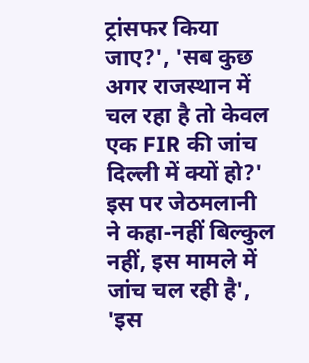ट्रांसफर किया जाए?', 'सब कुछ अगर राजस्थान में चल रहा है तो केवल एक FIR की जांच दिल्ली में क्यों हो?' इस पर जेठमलानी ने कहा-नहीं बिल्कुल नहीं, इस मामले में जांच चल रही है',  'इस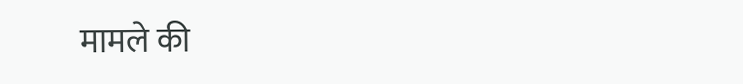मामले की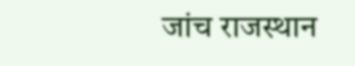जांच राजस्थान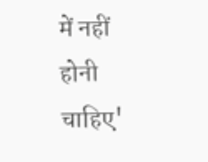में नहीं होनी चाहिए'